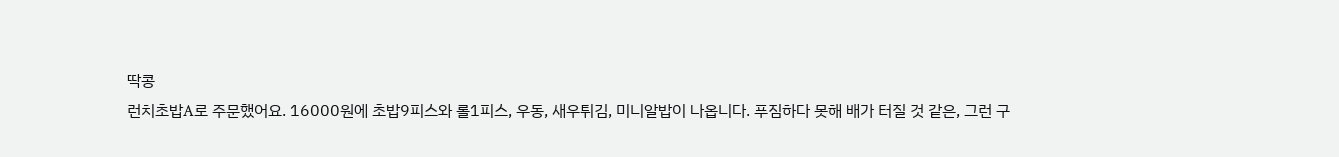딱콩
런치초밥A로 주문했어요. 16000원에 초밥9피스와 롤1피스, 우동, 새우튀김, 미니알밥이 나옵니다. 푸짐하다 못해 배가 터질 것 같은, 그런 구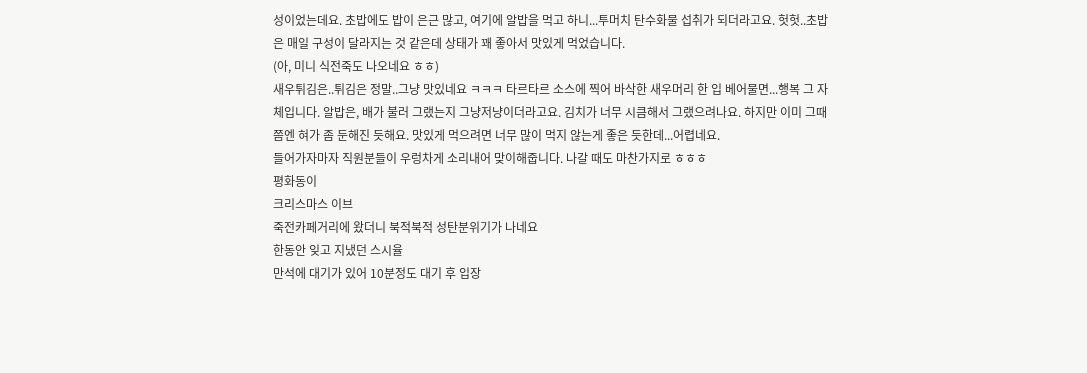성이었는데요. 초밥에도 밥이 은근 많고, 여기에 알밥을 먹고 하니...투머치 탄수화물 섭취가 되더라고요. 헛헛..초밥은 매일 구성이 달라지는 것 같은데 상태가 꽤 좋아서 맛있게 먹었습니다.
(아, 미니 식전죽도 나오네요 ㅎㅎ)
새우튀김은..튀김은 정말..그냥 맛있네요 ㅋㅋㅋ 타르타르 소스에 찍어 바삭한 새우머리 한 입 베어물면...행복 그 자체입니다. 알밥은, 배가 불러 그랬는지 그냥저냥이더라고요. 김치가 너무 시큼해서 그랬으려나요. 하지만 이미 그때쯤엔 혀가 좀 둔해진 듯해요. 맛있게 먹으려면 너무 많이 먹지 않는게 좋은 듯한데...어렵네요.
들어가자마자 직원분들이 우렁차게 소리내어 맞이해줍니다. 나갈 때도 마찬가지로 ㅎㅎㅎ
평화동이
크리스마스 이브
죽전카페거리에 왔더니 북적북적 성탄분위기가 나네요
한동안 잊고 지냈던 스시율
만석에 대기가 있어 10분정도 대기 후 입장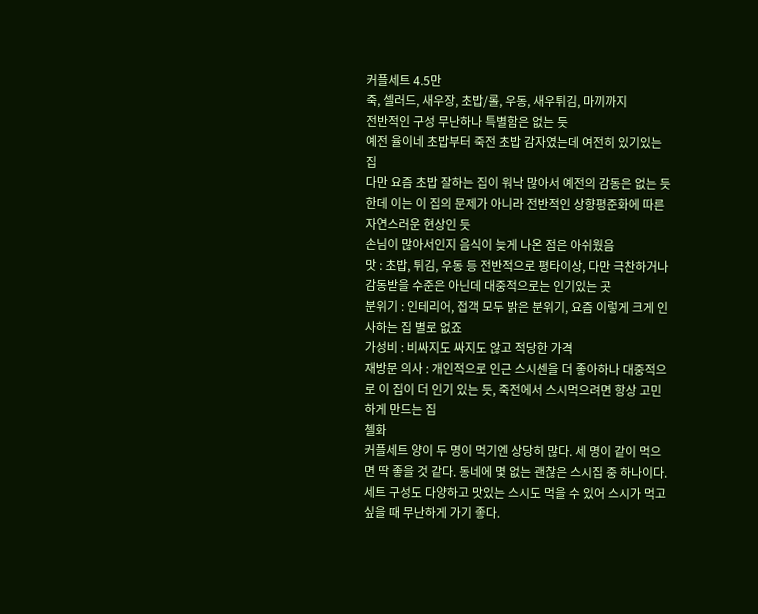커플세트 4.5만
죽, 셀러드, 새우장, 초밥/롤, 우동, 새우튀김, 마끼까지
전반적인 구성 무난하나 특별함은 없는 듯
예전 율이네 초밥부터 죽전 초밥 감자였는데 여전히 있기있는집
다만 요즘 초밥 잘하는 집이 워낙 많아서 예전의 감동은 없는 듯한데 이는 이 집의 문제가 아니라 전반적인 상향평준화에 따른 자연스러운 현상인 듯
손님이 많아서인지 음식이 늦게 나온 점은 아쉬웠음
맛 : 초밥, 튀김, 우동 등 전반적으로 평타이상, 다만 극찬하거나 감동받을 수준은 아닌데 대중적으로는 인기있는 곳
분위기 : 인테리어, 접객 모두 밝은 분위기, 요즘 이렇게 크게 인사하는 집 별로 없죠
가성비 : 비싸지도 싸지도 않고 적당한 가격
재방문 의사 : 개인적으로 인근 스시센을 더 좋아하나 대중적으로 이 집이 더 인기 있는 듯, 죽전에서 스시먹으려면 항상 고민하게 만드는 집
첼화
커플세트 양이 두 명이 먹기엔 상당히 많다. 세 명이 같이 먹으면 딱 좋을 것 같다. 동네에 몇 없는 괜찮은 스시집 중 하나이다. 세트 구성도 다양하고 맛있는 스시도 먹을 수 있어 스시가 먹고 싶을 때 무난하게 가기 좋다.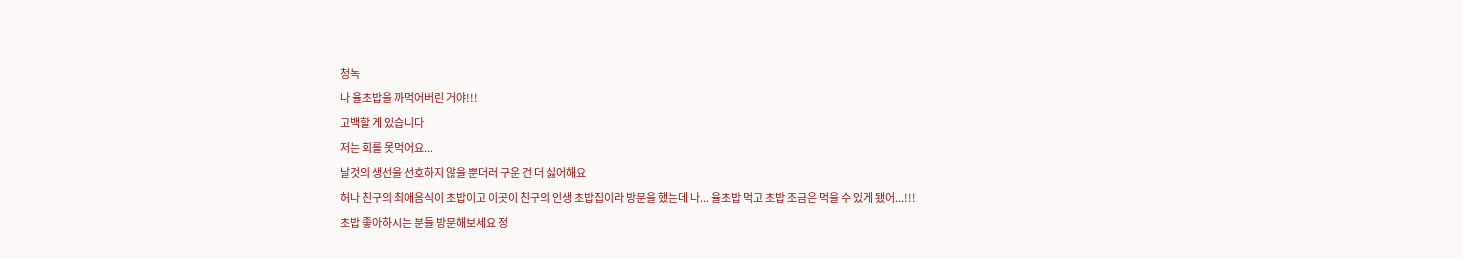청녹
나 율초밥을 까먹어버린 거야!!!
고백할 게 있습니다
저는 회를 못먹어요...
날것의 생선을 선호하지 않을 뿐더러 구운 건 더 싫어해요
허나 친구의 최애음식이 초밥이고 이곳이 친구의 인생 초밥집이라 방문을 했는데 나... 율초밥 먹고 초밥 조금은 먹을 수 있게 됐어...!!!
초밥 좋아하시는 분들 방문해보세요 정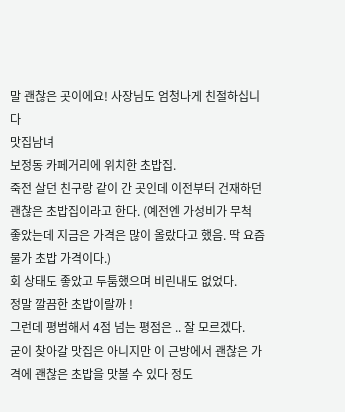말 괜찮은 곳이에요! 사장님도 엄청나게 친절하십니다
맛집남녀
보정동 카페거리에 위치한 초밥집.
죽전 살던 친구랑 같이 간 곳인데 이전부터 건재하던 괜찮은 초밥집이라고 한다. (예전엔 가성비가 무척 좋았는데 지금은 가격은 많이 올랐다고 했음. 딱 요즘 물가 초밥 가격이다.)
회 상태도 좋았고 두툼했으며 비린내도 없었다.
정말 깔끔한 초밥이랄까 !
그런데 평범해서 4점 넘는 평점은 .. 잘 모르겠다.
굳이 찾아갈 맛집은 아니지만 이 근방에서 괜찮은 가격에 괜찮은 초밥을 맛볼 수 있다 정도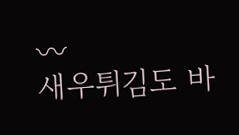〰
새우튀김도 바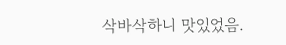삭바삭하니 맛있었음.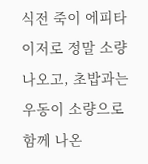식전 죽이 에피타이저로 정말 소량 나오고, 초밥과는 우동이 소량으로 함께 나온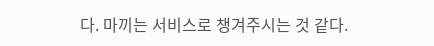다. 마끼는 서비스로 챙겨주시는 것 같다.